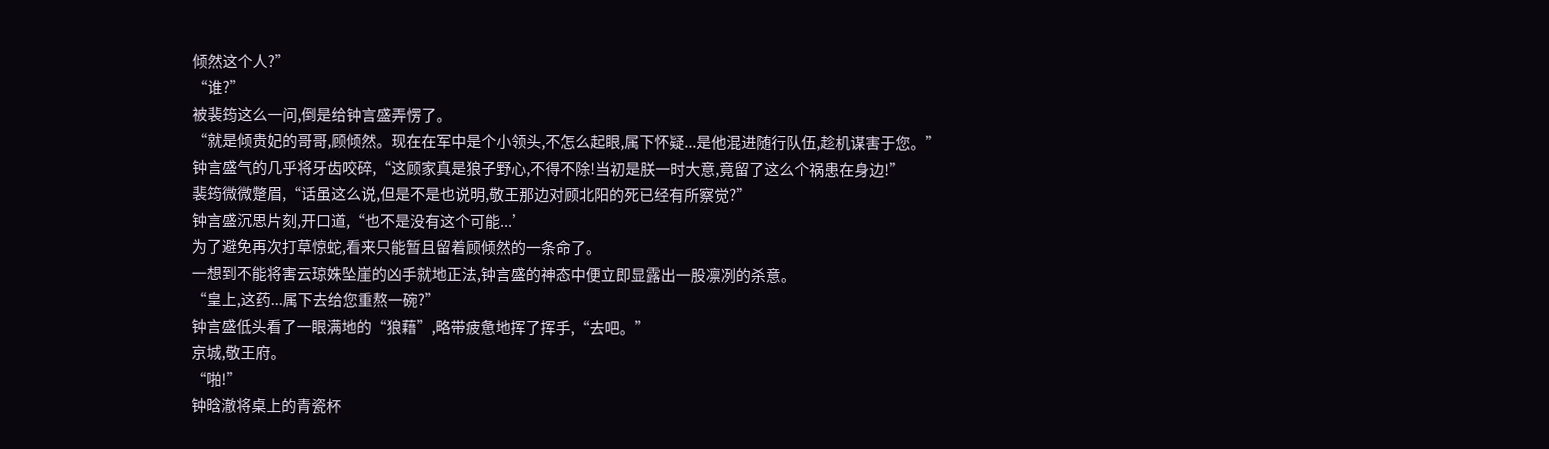倾然这个人?”
“谁?”
被裴筠这么一问,倒是给钟言盛弄愣了。
“就是倾贵妃的哥哥,顾倾然。现在在军中是个小领头,不怎么起眼,属下怀疑...是他混进随行队伍,趁机谋害于您。”
钟言盛气的几乎将牙齿咬碎,“这顾家真是狼子野心,不得不除!当初是朕一时大意,竟留了这么个祸患在身边!”
裴筠微微蹩眉,“话虽这么说,但是不是也说明,敬王那边对顾北阳的死已经有所察觉?”
钟言盛沉思片刻,开口道,“也不是没有这个可能...’
为了避免再次打草惊蛇,看来只能暂且留着顾倾然的一条命了。
一想到不能将害云琼姝坠崖的凶手就地正法,钟言盛的神态中便立即显露出一股凛冽的杀意。
“皇上,这药...属下去给您重熬一碗?”
钟言盛低头看了一眼满地的“狼藉”,略带疲惫地挥了挥手,“去吧。”
京城,敬王府。
“啪!”
钟晗澈将桌上的青瓷杯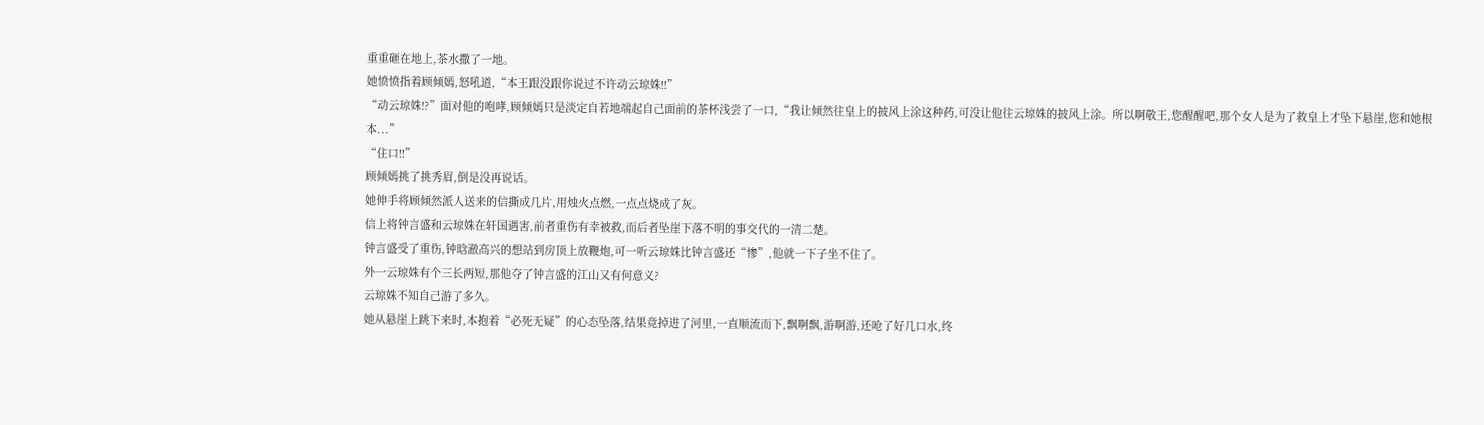重重砸在地上,茶水撒了一地。
她愤愤指着顾倾嫣,怒吼道,“本王跟没跟你说过不许动云琼姝!!”
“动云琼姝!?”面对他的咆哮,顾倾嫣只是淡定自若地端起自己面前的茶杯浅尝了一口,“我让倾然往皇上的披风上涂这种药,可没让他往云琼姝的披风上涂。所以啊敬王,您醒醒吧,那个女人是为了救皇上才坠下悬崖,您和她根本...”
“住口!!”
顾倾嫣挑了挑秀眉,倒是没再说话。
她伸手将顾倾然派人送来的信撕成几片,用烛火点燃,一点点烧成了灰。
信上将钟言盛和云琼姝在轩国遇害,前者重伤有幸被救,而后者坠崖下落不明的事交代的一清二楚。
钟言盛受了重伤,钟晗澈高兴的想站到房顶上放鞭炮,可一听云琼姝比钟言盛还“惨”,他就一下子坐不住了。
外一云琼姝有个三长两短,那他夺了钟言盛的江山又有何意义?
云琼姝不知自己游了多久。
她从悬崖上跳下来时,本抱着“必死无疑”的心态坠落,结果竟掉进了河里,一直顺流而下,飘啊飘,游啊游,还呛了好几口水,终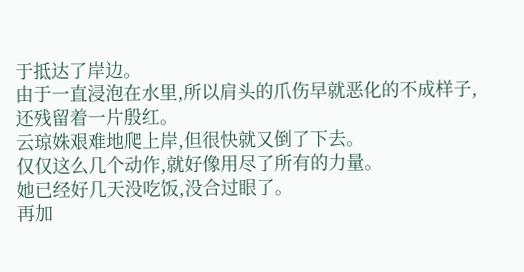于抵达了岸边。
由于一直浸泡在水里,所以肩头的爪伤早就恶化的不成样子,还残留着一片殷红。
云琼姝艰难地爬上岸,但很快就又倒了下去。
仅仅这么几个动作,就好像用尽了所有的力量。
她已经好几天没吃饭,没合过眼了。
再加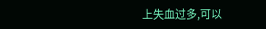上失血过多,可以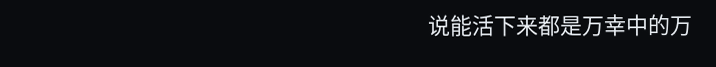说能活下来都是万幸中的万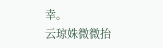幸。
云琼姝微微抬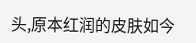头,原本红润的皮肤如今